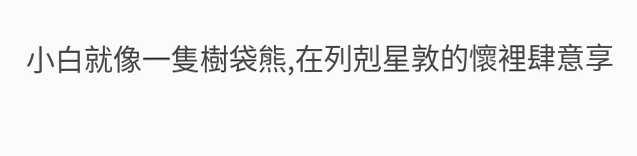小白就像一隻樹袋熊,在列剋星敦的懷裡肆意享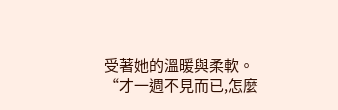受著她的溫暖與柔軟。
“才一週不見而已,怎麼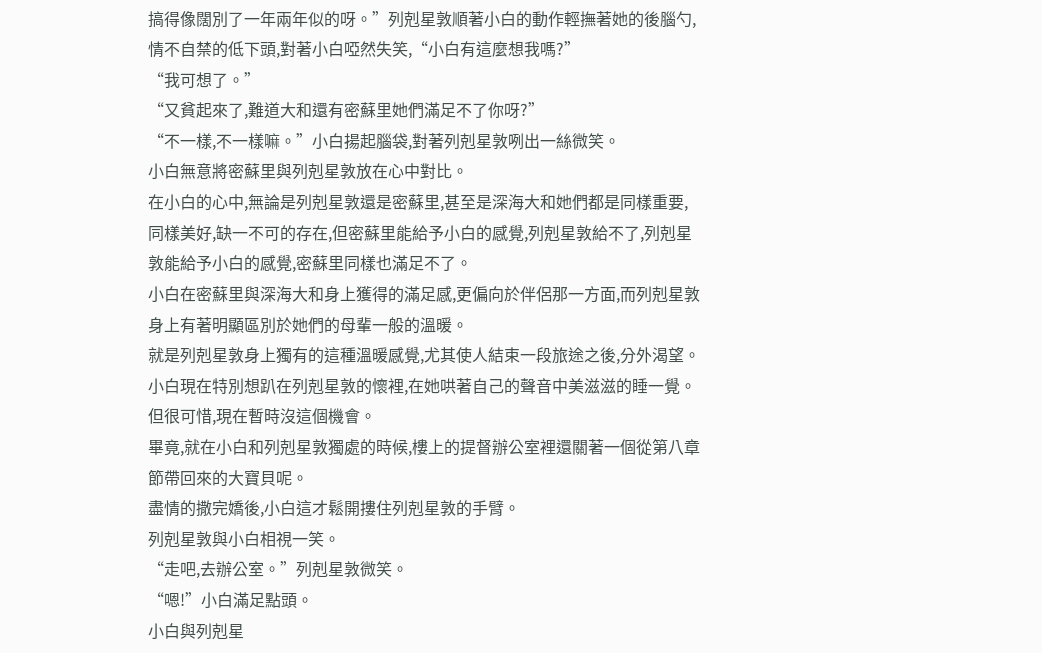搞得像闊別了一年兩年似的呀。”列剋星敦順著小白的動作輕撫著她的後腦勺,情不自禁的低下頭,對著小白啞然失笑,“小白有這麼想我嗎?”
“我可想了。”
“又貧起來了,難道大和還有密蘇里她們滿足不了你呀?”
“不一樣,不一樣嘛。”小白揚起腦袋,對著列剋星敦咧出一絲微笑。
小白無意將密蘇里與列剋星敦放在心中對比。
在小白的心中,無論是列剋星敦還是密蘇里,甚至是深海大和她們都是同樣重要,同樣美好,缺一不可的存在,但密蘇里能給予小白的感覺,列剋星敦給不了,列剋星敦能給予小白的感覺,密蘇里同樣也滿足不了。
小白在密蘇里與深海大和身上獲得的滿足感,更偏向於伴侶那一方面,而列剋星敦身上有著明顯區別於她們的母輩一般的溫暖。
就是列剋星敦身上獨有的這種溫暖感覺,尤其使人結束一段旅途之後,分外渴望。
小白現在特別想趴在列剋星敦的懷裡,在她哄著自己的聲音中美滋滋的睡一覺。
但很可惜,現在暫時沒這個機會。
畢竟,就在小白和列剋星敦獨處的時候,樓上的提督辦公室裡還關著一個從第八章節帶回來的大寶貝呢。
盡情的撒完嬌後,小白這才鬆開摟住列剋星敦的手臂。
列剋星敦與小白相視一笑。
“走吧,去辦公室。”列剋星敦微笑。
“嗯!”小白滿足點頭。
小白與列剋星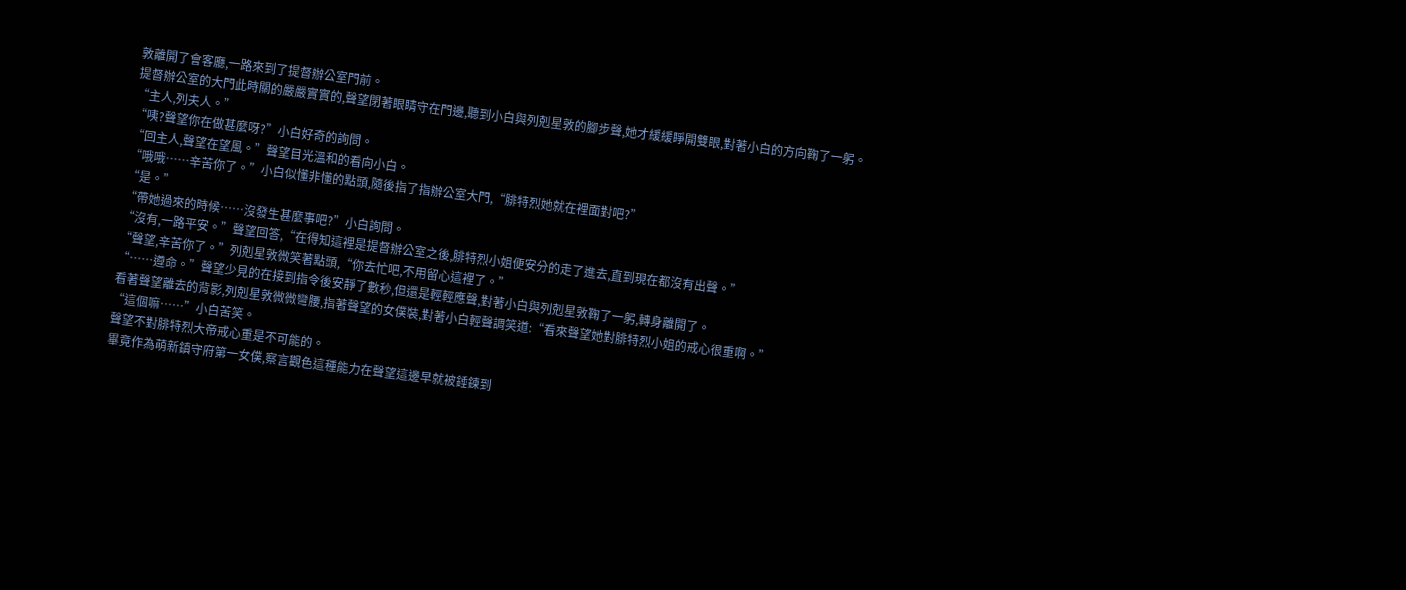敦離開了會客廳,一路來到了提督辦公室門前。
提督辦公室的大門此時關的嚴嚴實實的,聲望閉著眼睛守在門邊,聽到小白與列剋星敦的腳步聲,她才緩緩睜開雙眼,對著小白的方向鞠了一躬。
“主人,列夫人。”
“咦?聲望你在做甚麼呀?”小白好奇的詢問。
“回主人,聲望在望風。”聲望目光溫和的看向小白。
“哦哦……辛苦你了。”小白似懂非懂的點頭,隨後指了指辦公室大門,“腓特烈她就在裡面對吧?”
“是。”
“帶她過來的時候……沒發生甚麼事吧?”小白詢問。
“沒有,一路平安。”聲望回答,“在得知這裡是提督辦公室之後,腓特烈小姐便安分的走了進去,直到現在都沒有出聲。”
“聲望,辛苦你了。”列剋星敦微笑著點頭,“你去忙吧,不用留心這裡了。”
“……遵命。”聲望少見的在接到指令後安靜了數秒,但還是輕輕應聲,對著小白與列剋星敦鞠了一躬,轉身離開了。
看著聲望離去的背影,列剋星敦微微彎腰,指著聲望的女僕裝,對著小白輕聲調笑道:“看來聲望她對腓特烈小姐的戒心很重啊。”
“這個嘛……”小白苦笑。
聲望不對腓特烈大帝戒心重是不可能的。
畢竟作為萌新鎮守府第一女僕,察言觀色這種能力在聲望這邊早就被錘鍊到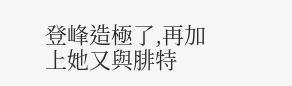登峰造極了,再加上她又與腓特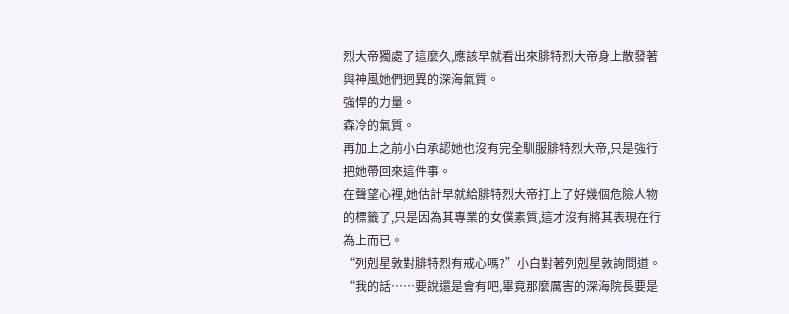烈大帝獨處了這麼久,應該早就看出來腓特烈大帝身上散發著與神風她們迥異的深海氣質。
強悍的力量。
森冷的氣質。
再加上之前小白承認她也沒有完全馴服腓特烈大帝,只是強行把她帶回來這件事。
在聲望心裡,她估計早就給腓特烈大帝打上了好幾個危險人物的標籤了,只是因為其專業的女僕素質,這才沒有將其表現在行為上而已。
“列剋星敦對腓特烈有戒心嗎?”小白對著列剋星敦詢問道。
“我的話……要說還是會有吧,畢竟那麼厲害的深海院長要是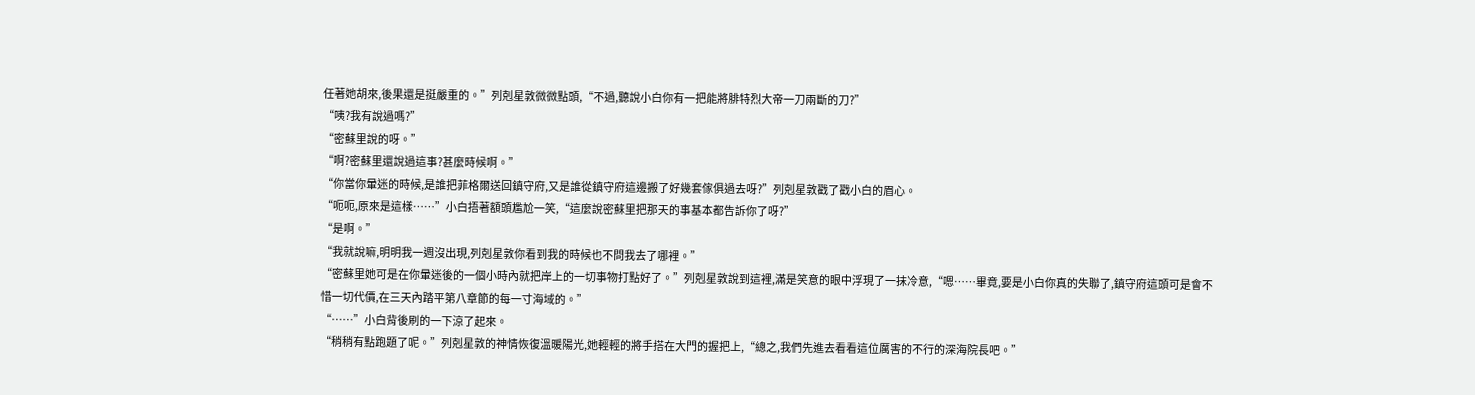任著她胡來,後果還是挺嚴重的。”列剋星敦微微點頭,“不過,聽說小白你有一把能將腓特烈大帝一刀兩斷的刀?”
“咦?我有說過嗎?”
“密蘇里說的呀。”
“啊?密蘇里還說過這事?甚麼時候啊。”
“你當你暈迷的時候,是誰把菲格爾送回鎮守府,又是誰從鎮守府這邊搬了好幾套傢俱過去呀?”列剋星敦戳了戳小白的眉心。
“呃呃,原來是這樣……”小白捂著額頭尷尬一笑,“這麼說密蘇里把那天的事基本都告訴你了呀?”
“是啊。”
“我就說嘛,明明我一週沒出現,列剋星敦你看到我的時候也不問我去了哪裡。”
“密蘇里她可是在你暈迷後的一個小時內就把岸上的一切事物打點好了。”列剋星敦說到這裡,滿是笑意的眼中浮現了一抹冷意,“嗯……畢竟,要是小白你真的失聯了,鎮守府這頭可是會不惜一切代價,在三天內踏平第八章節的每一寸海域的。”
“……”小白背後刷的一下涼了起來。
“稍稍有點跑題了呢。”列剋星敦的神情恢復溫暖陽光,她輕輕的將手搭在大門的握把上,“總之,我們先進去看看這位厲害的不行的深海院長吧。”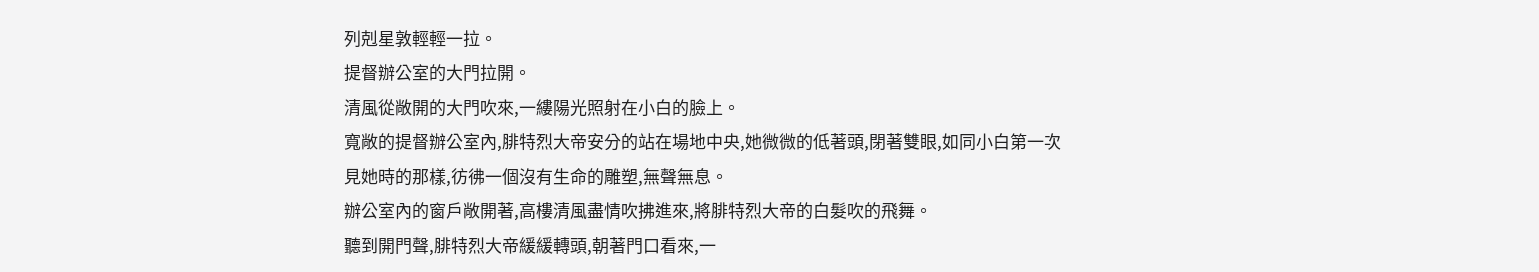列剋星敦輕輕一拉。
提督辦公室的大門拉開。
清風從敞開的大門吹來,一縷陽光照射在小白的臉上。
寬敞的提督辦公室內,腓特烈大帝安分的站在場地中央,她微微的低著頭,閉著雙眼,如同小白第一次見她時的那樣,彷彿一個沒有生命的雕塑,無聲無息。
辦公室內的窗戶敞開著,高樓清風盡情吹拂進來,將腓特烈大帝的白髮吹的飛舞。
聽到開門聲,腓特烈大帝緩緩轉頭,朝著門口看來,一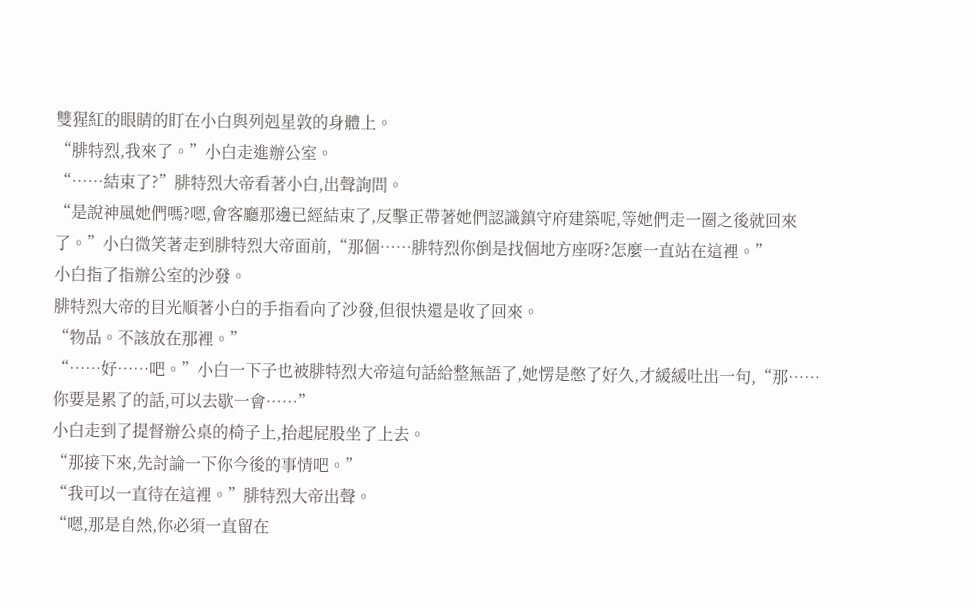雙猩紅的眼睛的盯在小白與列剋星敦的身體上。
“腓特烈,我來了。”小白走進辦公室。
“……結束了?”腓特烈大帝看著小白,出聲詢問。
“是說神風她們嗎?嗯,會客廳那邊已經結束了,反擊正帶著她們認識鎮守府建築呢,等她們走一圈之後就回來了。”小白微笑著走到腓特烈大帝面前,“那個……腓特烈你倒是找個地方座呀?怎麼一直站在這裡。”
小白指了指辦公室的沙發。
腓特烈大帝的目光順著小白的手指看向了沙發,但很快還是收了回來。
“物品。不該放在那裡。”
“……好……吧。”小白一下子也被腓特烈大帝這句話給整無語了,她愣是憋了好久,才緩緩吐出一句,“那……你要是累了的話,可以去歇一會……”
小白走到了提督辦公桌的椅子上,抬起屁股坐了上去。
“那接下來,先討論一下你今後的事情吧。”
“我可以一直待在這裡。”腓特烈大帝出聲。
“嗯,那是自然,你必須一直留在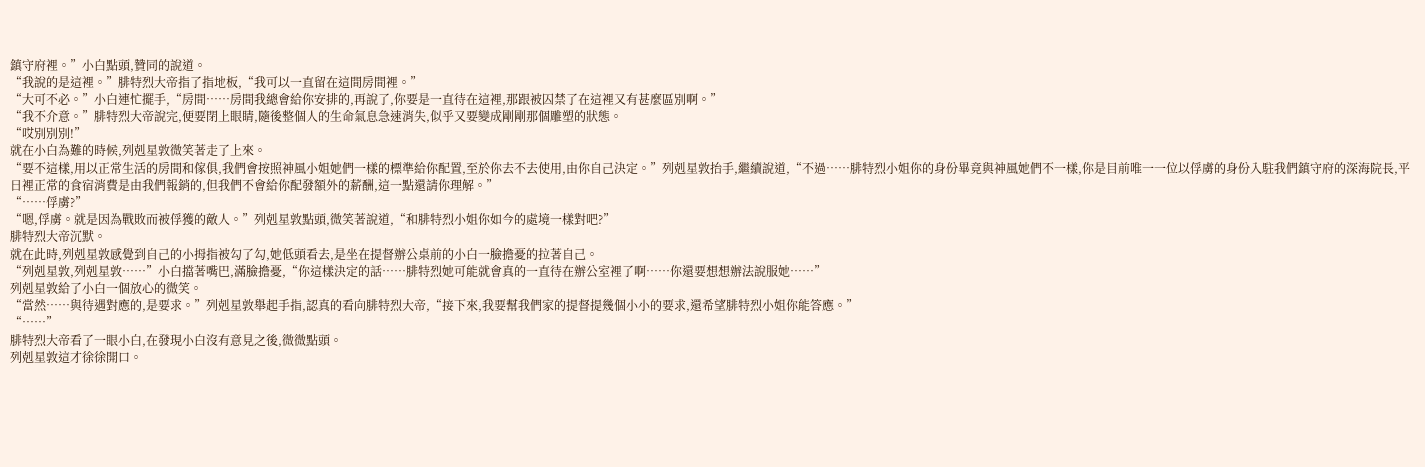鎮守府裡。”小白點頭,贊同的說道。
“我說的是這裡。”腓特烈大帝指了指地板,“我可以一直留在這間房間裡。”
“大可不必。”小白連忙擺手,“房間……房間我總會給你安排的,再說了,你要是一直待在這裡,那跟被囚禁了在這裡又有甚麼區別啊。”
“我不介意。”腓特烈大帝說完,便要閉上眼睛,隨後整個人的生命氣息急速消失,似乎又要變成剛剛那個雕塑的狀態。
“哎別別別!”
就在小白為難的時候,列剋星敦微笑著走了上來。
“要不這樣,用以正常生活的房間和傢俱,我們會按照神風小姐她們一樣的標準給你配置,至於你去不去使用,由你自己決定。”列剋星敦抬手,繼續說道,“不過……腓特烈小姐你的身份畢竟與神風她們不一樣,你是目前唯一一位以俘虜的身份入駐我們鎮守府的深海院長,平日裡正常的食宿消費是由我們報銷的,但我們不會給你配發額外的薪酬,這一點還請你理解。”
“……俘虜?”
“嗯,俘虜。就是因為戰敗而被俘獲的敵人。”列剋星敦點頭,微笑著說道,“和腓特烈小姐你如今的處境一樣對吧?”
腓特烈大帝沉默。
就在此時,列剋星敦感覺到自己的小拇指被勾了勾,她低頭看去,是坐在提督辦公桌前的小白一臉擔憂的拉著自己。
“列剋星敦,列剋星敦……”小白擋著嘴巴,滿臉擔憂,“你這樣決定的話……腓特烈她可能就會真的一直待在辦公室裡了啊……你還要想想辦法說服她……”
列剋星敦給了小白一個放心的微笑。
“當然……與待遇對應的,是要求。”列剋星敦舉起手指,認真的看向腓特烈大帝,“接下來,我要幫我們家的提督提幾個小小的要求,還希望腓特烈小姐你能答應。”
“……”
腓特烈大帝看了一眼小白,在發現小白沒有意見之後,微微點頭。
列剋星敦這才徐徐開口。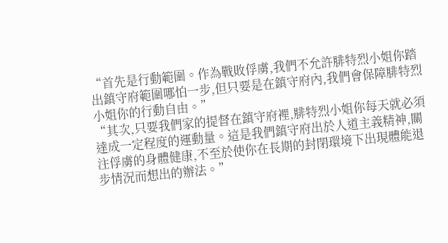“首先是行動範圍。作為戰敗俘虜,我們不允許腓特烈小姐你踏出鎮守府範圍哪怕一步,但只要是在鎮守府內,我們會保障腓特烈小姐你的行動自由。”
“其次,只要我們家的提督在鎮守府裡,腓特烈小姐你每天就必須達成一定程度的運動量。這是我們鎮守府出於人道主義精神,關注俘虜的身體健康,不至於使你在長期的封閉環境下出現體能退步情況而想出的辦法。”